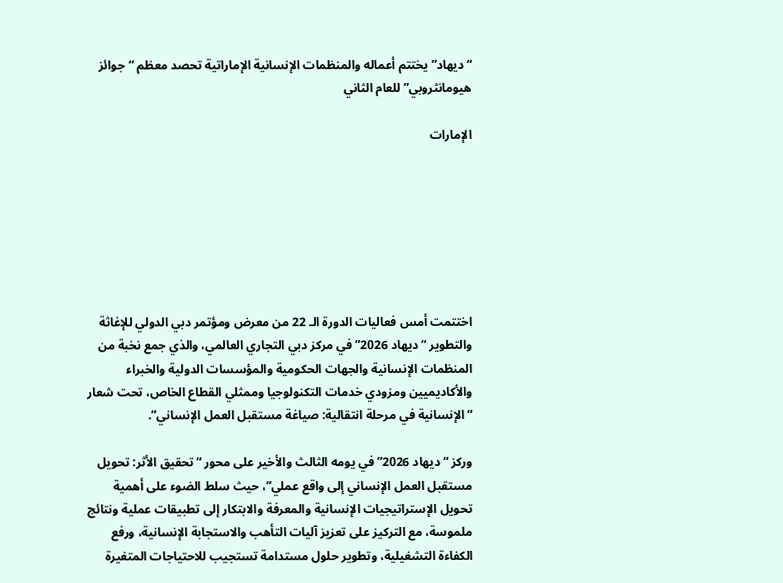“ديهاد” يختتم أعماله والمنظمات الإنسانية الإماراتية تحصد معظم “جوائز هيومانثروبي” للعام الثاني

الإمارات







اختتمت أمس فعاليات الدورة الـ 22 من معرض ومؤتمر دبي الدولي للإغاثة والتطوير “ديهاد 2026” في مركز دبي التجاري العالمي، والذي جمع نخبة من المنظمات الإنسانية والجهات الحكومية والمؤسسات الدولية والخبراء والأكاديميين ومزودي خدمات التكنولوجيا وممثلي القطاع الخاص، تحت شعار “الإنسانية في مرحلة انتقالية: صياغة مستقبل العمل الإنساني”.

وركز “ديهاد 2026” في يومه الثالث والأخير على محور “تحقيق الأثر: تحويل مستقبل العمل الإنساني إلى واقع عملي”، حيث سلط الضوء على أهمية تحويل الإستراتيجيات الإنسانية والمعرفة والابتكار إلى تطبيقات عملية ونتائج ملموسة، مع التركيز على تعزيز آليات التأهب والاستجابة الإنسانية، ورفع الكفاءة التشغيلية، وتطوير حلول مستدامة تستجيب للاحتياجات المتغيرة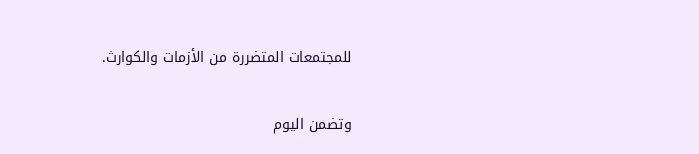للمجتمعات المتضررة من الأزمات والكوارث.

وتضمن اليوم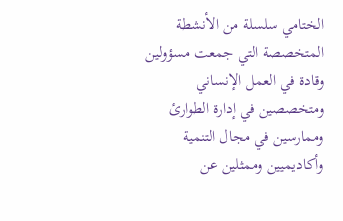الختامي سلسلة من الأنشطة المتخصصة التي جمعت مسؤولين وقادة في العمل الإنساني ومتخصصين في إدارة الطوارئ وممارسين في مجال التنمية وأكاديميين وممثلين عن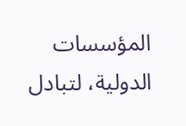المؤسسات الدولية، لتبادل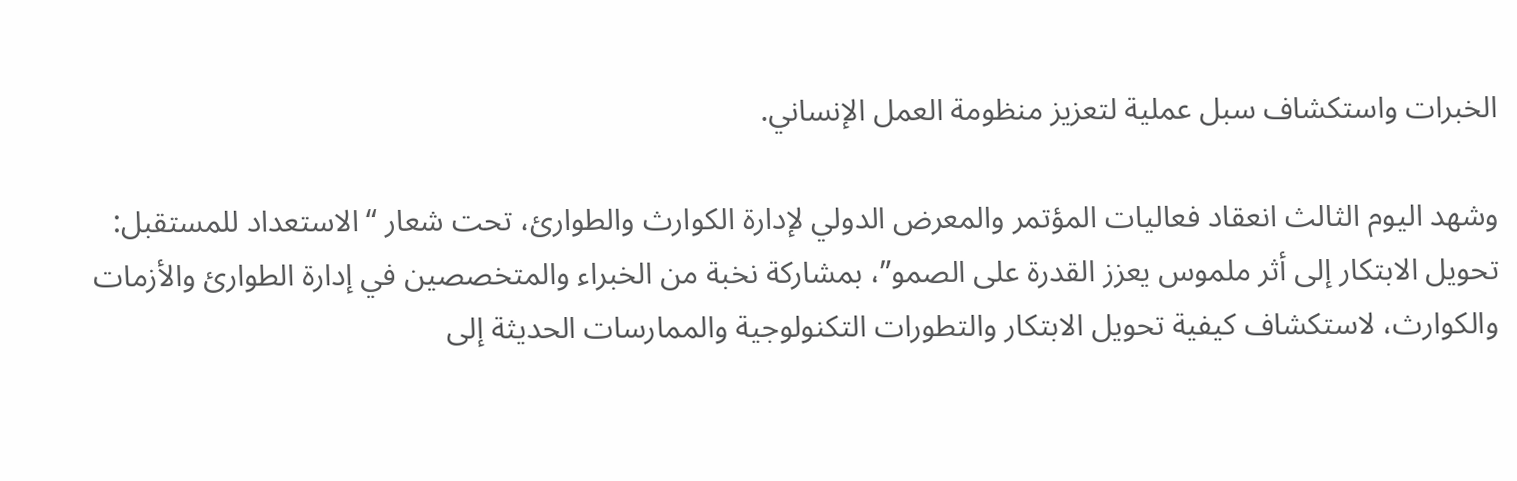الخبرات واستكشاف سبل عملية لتعزيز منظومة العمل الإنساني.

وشهد اليوم الثالث انعقاد فعاليات المؤتمر والمعرض الدولي لإدارة الكوارث والطوارئ، تحت شعار “الاستعداد للمستقبل: تحويل الابتكار إلى أثر ملموس يعزز القدرة على الصمو”، بمشاركة نخبة من الخبراء والمتخصصين في إدارة الطوارئ والأزمات والكوارث، لاستكشاف كيفية تحويل الابتكار والتطورات التكنولوجية والممارسات الحديثة إلى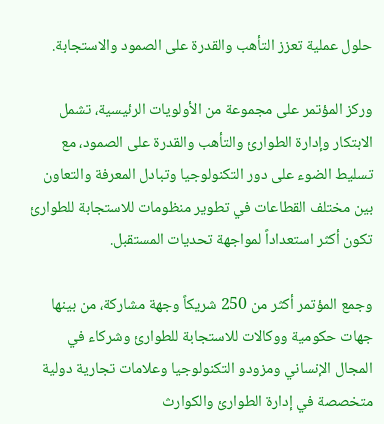حلول عملية تعزز التأهب والقدرة على الصمود والاستجابة.

وركز المؤتمر على مجموعة من الأولويات الرئيسية، تشمل الابتكار وإدارة الطوارئ والتأهب والقدرة على الصمود، مع تسليط الضوء على دور التكنولوجيا وتبادل المعرفة والتعاون بين مختلف القطاعات في تطوير منظومات للاستجابة للطوارئ تكون أكثر استعداداً لمواجهة تحديات المستقبل.

وجمع المؤتمر أكثر من 250 شريكاً وجهة مشاركة، من بينها جهات حكومية ووكالات للاستجابة للطوارئ وشركاء في المجال الإنساني ومزودو التكنولوجيا وعلامات تجارية دولية متخصصة في إدارة الطوارئ والكوارث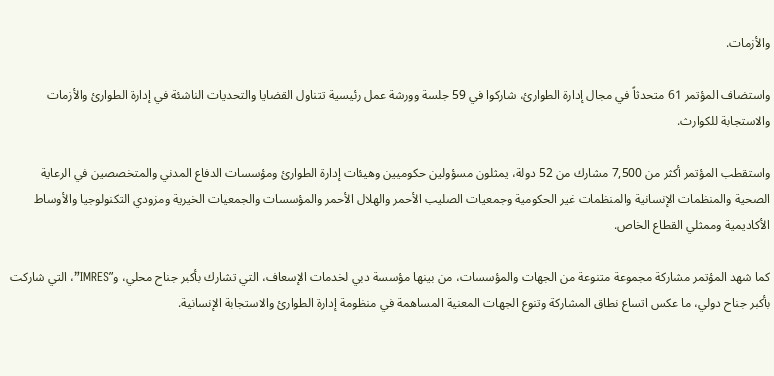والأزمات.

واستضاف المؤتمر 61 متحدثاً في مجال إدارة الطوارئ، شاركوا في 59 جلسة وورشة عمل رئيسية تتناول القضايا والتحديات الناشئة في إدارة الطوارئ والأزمات والاستجابة للكوارث.

واستقطب المؤتمر أكثر من 7,500 مشارك من 52 دولة، يمثلون مسؤولين حكوميين وهيئات إدارة الطوارئ ومؤسسات الدفاع المدني والمتخصصين في الرعاية الصحية والمنظمات الإنسانية والمنظمات غير الحكومية وجمعيات الصليب الأحمر والهلال الأحمر والمؤسسات والجمعيات الخيرية ومزودي التكنولوجيا والأوساط الأكاديمية وممثلي القطاع الخاص.

كما شهد المؤتمر مشاركة مجموعة متنوعة من الجهات والمؤسسات، من بينها مؤسسة دبي لخدمات الإسعاف، التي تشارك بأكبر جناح محلي، و”IMRES”، التي شاركت بأكبر جناح دولي، ما عكس اتساع نطاق المشاركة وتنوع الجهات المعنية المساهمة في منظومة إدارة الطوارئ والاستجابة الإنسانية.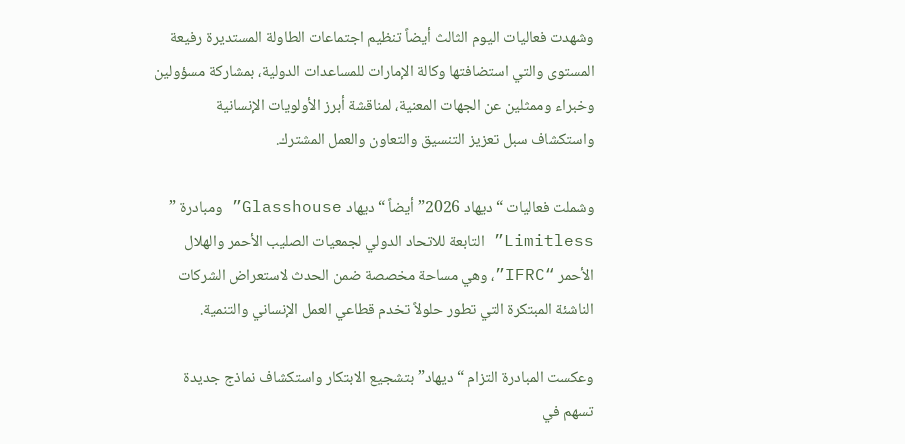وشهدت فعاليات اليوم الثالث أيضاً تنظيم اجتماعات الطاولة المستديرة رفيعة المستوى والتي استضافتها وكالة الإمارات للمساعدات الدولية، بمشاركة مسؤولين وخبراء وممثلين عن الجهات المعنية، لمناقشة أبرز الأولويات الإنسانية واستكشاف سبل تعزيز التنسيق والتعاون والعمل المشترك.

وشملت فعاليات “ديهاد 2026” أيضاً “ديهاد Glasshouse” ومبادرة ” Limitless” التابعة للاتحاد الدولي لجمعيات الصليب الأحمر والهلال الأحمر “IFRC”، وهي مساحة مخصصة ضمن الحدث لاستعراض الشركات الناشئة المبتكرة التي تطور حلولاً تخدم قطاعي العمل الإنساني والتنمية.

وعكست المبادرة التزام “ديهاد” بتشجيع الابتكار واستكشاف نماذج جديدة تسهم في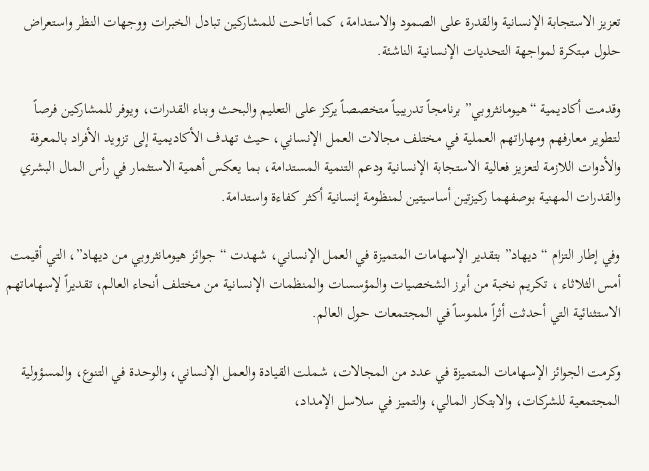تعزيز الاستجابة الإنسانية والقدرة على الصمود والاستدامة، كما أتاحت للمشاركين تبادل الخبرات ووجهات النظر واستعراض حلول مبتكرة لمواجهة التحديات الإنسانية الناشئة.

وقدمت أكاديمية “هيومانثروبي” برنامجاً تدريبياً متخصصاً يركز على التعليم والبحث وبناء القدرات، ويوفر للمشاركين فرصاً لتطوير معارفهم ومهاراتهم العملية في مختلف مجالات العمل الإنساني، حيث تهدف الأكاديمية إلى تزويد الأفراد بالمعرفة والأدوات اللازمة لتعزيز فعالية الاستجابة الإنسانية ودعم التنمية المستدامة، بما يعكس أهمية الاستثمار في رأس المال البشري والقدرات المهنية بوصفهما ركيزتين أساسيتين لمنظومة إنسانية أكثر كفاءة واستدامة.

وفي إطار التزام “ديهاد” بتقدير الإسهامات المتميزة في العمل الإنساني، شهدت “جوائز هيومانثروبي من ديهاد”، التي أقيمت أمس الثلاثاء ، تكريم نخبة من أبرز الشخصيات والمؤسسات والمنظمات الإنسانية من مختلف أنحاء العالم، تقديراً لإسهاماتهم الاستثنائية التي أحدثت أثراً ملموساً في المجتمعات حول العالم.

وكرمت الجوائز الإسهامات المتميزة في عدد من المجالات، شملت القيادة والعمل الإنساني، والوحدة في التنوع، والمسؤولية المجتمعية للشركات، والابتكار المالي، والتميز في سلاسل الإمداد،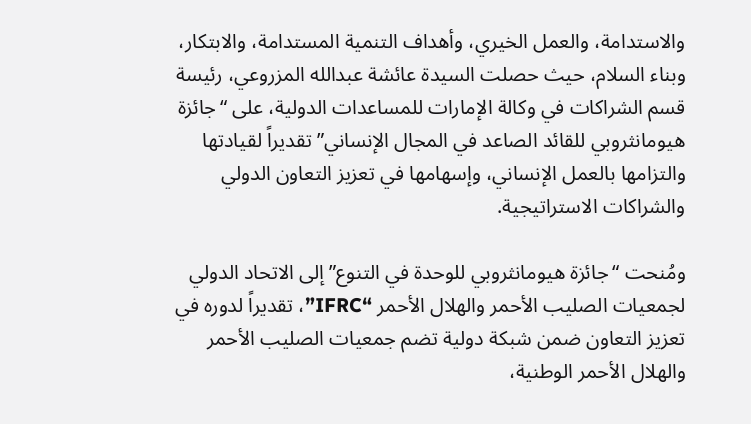والاستدامة، والعمل الخيري، وأهداف التنمية المستدامة، والابتكار، وبناء السلام، حيث حصلت السيدة عائشة عبدالله المزروعي، رئيسة قسم الشراكات في وكالة الإمارات للمساعدات الدولية، على “جائزة هيومانثروبي للقائد الصاعد في المجال الإنساني” تقديراً لقيادتها والتزامها بالعمل الإنساني، وإسهامها في تعزيز التعاون الدولي والشراكات الاستراتيجية.

ومُنحت “جائزة هيومانثروبي للوحدة في التنوع” إلى الاتحاد الدولي لجمعيات الصليب الأحمر والهلال الأحمر “IFRC”، تقديراً لدوره في تعزيز التعاون ضمن شبكة دولية تضم جمعيات الصليب الأحمر والهلال الأحمر الوطنية،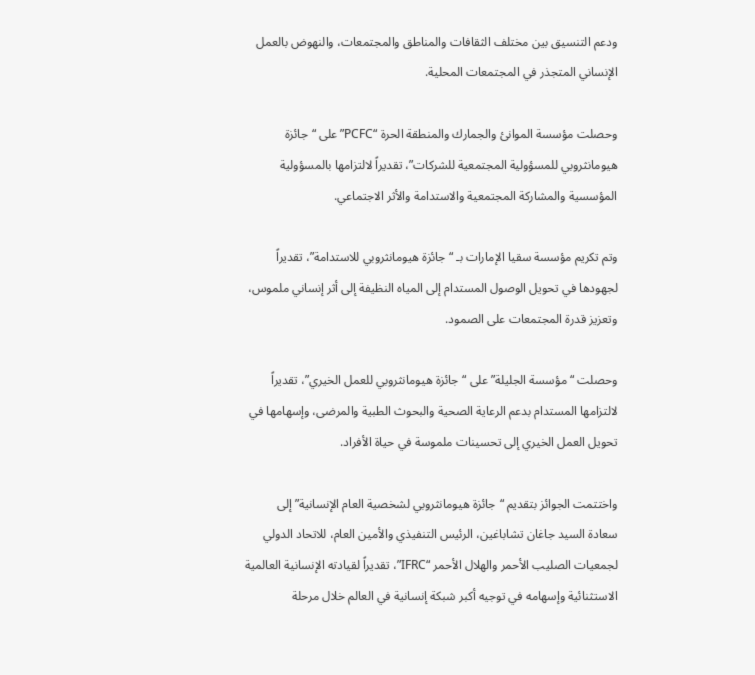ودعم التنسيق بين مختلف الثقافات والمناطق والمجتمعات، والنهوض بالعمل الإنساني المتجذر في المجتمعات المحلية.

وحصلت مؤسسة الموانئ والجمارك والمنطقة الحرة “PCFC” على “جائزة هيومانثروبي للمسؤولية المجتمعية للشركات”، تقديراً لالتزامها بالمسؤولية المؤسسية والمشاركة المجتمعية والاستدامة والأثر الاجتماعي.

وتم تكريم مؤسسة سقيا الإمارات بـ “جائزة هيومانثروبي للاستدامة”، تقديراً لجهودها في تحويل الوصول المستدام إلى المياه النظيفة إلى أثر إنساني ملموس، وتعزيز قدرة المجتمعات على الصمود.

وحصلت “مؤسسة الجليلة” على “جائزة هيومانثروبي للعمل الخيري”، تقديراً لالتزامها المستدام بدعم الرعاية الصحية والبحوث الطبية والمرضى، وإسهامها في تحويل العمل الخيري إلى تحسينات ملموسة في حياة الأفراد.

واختتمت الجوائز بتقديم “جائزة هيومانثروبي لشخصية العام الإنسانية” إلى سعادة السيد جاغان تشاباغين، الرئيس التنفيذي والأمين العام، للاتحاد الدولي لجمعيات الصليب الأحمر والهلال الأحمر “IFRC”، تقديراً لقيادته الإنسانية العالمية الاستثنائية وإسهامه في توجيه أكبر شبكة إنسانية في العالم خلال مرحلة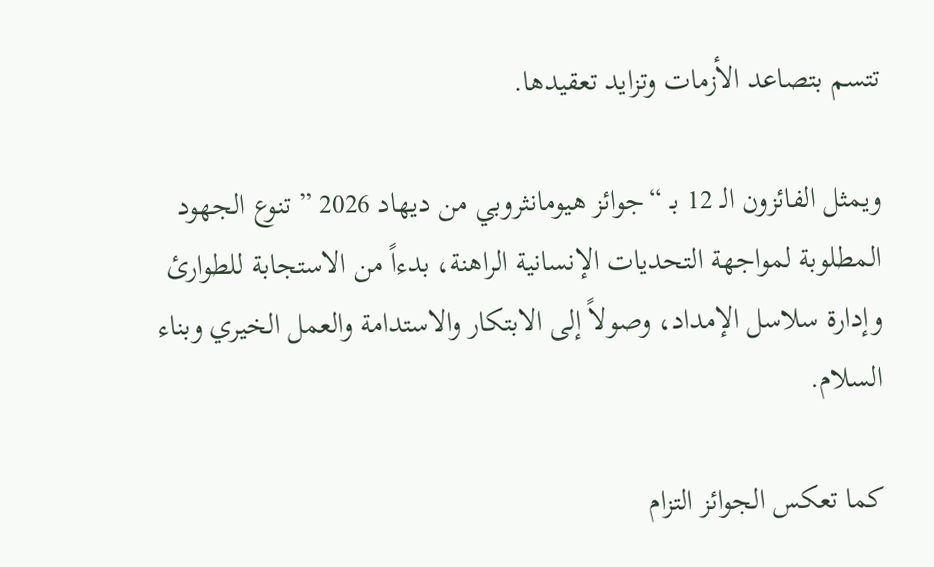تتسم بتصاعد الأزمات وتزايد تعقيدها.

ويمثل الفائزون الـ 12 بـ “جوائز هيومانثروبي من ديهاد 2026 ” تنوع الجهود المطلوبة لمواجهة التحديات الإنسانية الراهنة، بدءاً من الاستجابة للطوارئ وإدارة سلاسل الإمداد، وصولاً إلى الابتكار والاستدامة والعمل الخيري وبناء السلام.

كما تعكس الجوائز التزام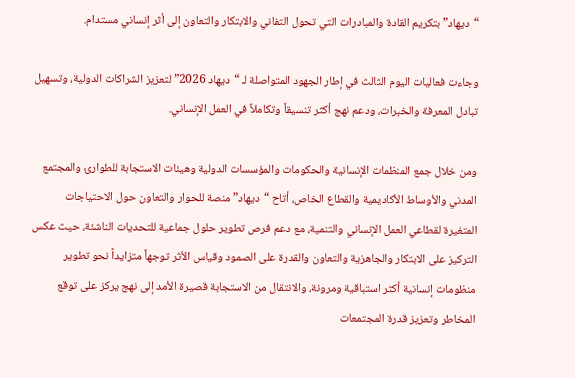“ديهاد” بتكريم القادة والمبادرات التي تحول التفاني والابتكار والتعاون إلى أثر إنساني مستدام.

وجاءت فعاليات اليوم الثالث في إطار الجهود المتواصلة لـ “ديهاد 2026” لتعزيز الشراكات الدولية، وتسهيل تبادل المعرفة والخبرات، ودعم نهج أكثر تنسيقاً وتكاملاً في العمل الإنساني.

ومن خلال جمع المنظمات الإنسانية والحكومات والمؤسسات الدولية وهيئات الاستجابة للطوارئ والمجتمع المدني والأوساط الأكاديمية والقطاع الخاص، أتاح “ديهاد” منصة للحوار والتعاون حول الاحتياجات المتغيرة لقطاعي العمل الإنساني والتنمية، مع دعم فرص تطوير حلول جماعية للتحديات الناشئة، حيث عكس التركيز على الابتكار والجاهزية والتعاون والقدرة على الصمود وقياس الأثر توجهاً متزايداً نحو تطوير منظومات إنسانية أكثر استباقية ومرونة، والانتقال من الاستجابة قصيرة الأمد إلى نهج يركز على توقع المخاطر وتعزيز قدرة المجتمعات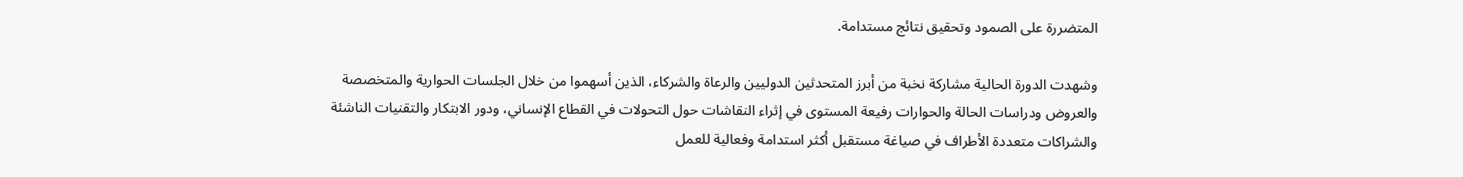المتضررة على الصمود وتحقيق نتائج مستدامة.

وشهدت الدورة الحالية مشاركة نخبة من أبرز المتحدثين الدوليين والرعاة والشركاء، الذين أسهموا من خلال الجلسات الحوارية والمتخصصة والعروض ودراسات الحالة والحوارات رفيعة المستوى في إثراء النقاشات حول التحولات في القطاع الإنساني، ودور الابتكار والتقنيات الناشئة والشراكات متعددة الأطراف في صياغة مستقبل أكثر استدامة وفعالية للعمل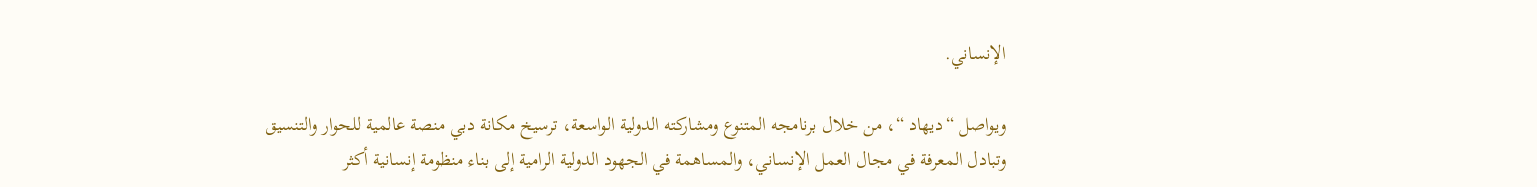الإنساني.

ويواصل “ديهاد “، من خلال برنامجه المتنوع ومشاركته الدولية الواسعة، ترسيخ مكانة دبي منصة عالمية للحوار والتنسيق وتبادل المعرفة في مجال العمل الإنساني، والمساهمة في الجهود الدولية الرامية إلى بناء منظومة إنسانية أكثر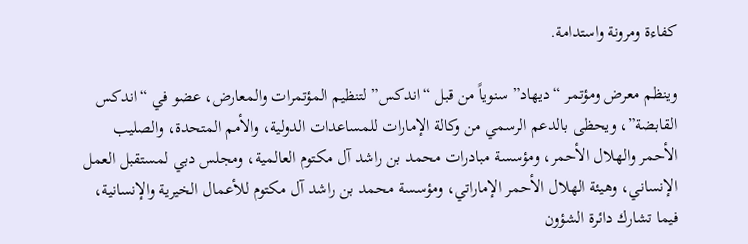كفاءة ومرونة واستدامة.

وينظم معرض ومؤتمر “ديهاد” سنوياً من قبل “اندكس” لتنظيم المؤتمرات والمعارض، عضو في “اندكس القابضة”، ويحظى بالدعم الرسمي من وكالة الإمارات للمساعدات الدولية، والأمم المتحدة، والصليب الأحمر والهلال الأحمر، ومؤسسة مبادرات محمد بن راشد آل مكتوم العالمية، ومجلس دبي لمستقبل العمل الإنساني، وهيئة الهلال الأحمر الإماراتي، ومؤسسة محمد بن راشد آل مكتوم للأعمال الخيرية والإنسانية، فيما تشارك دائرة الشؤون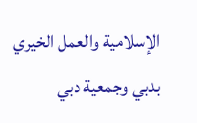الإسلامية والعمل الخيري بدبي وجمعية دبي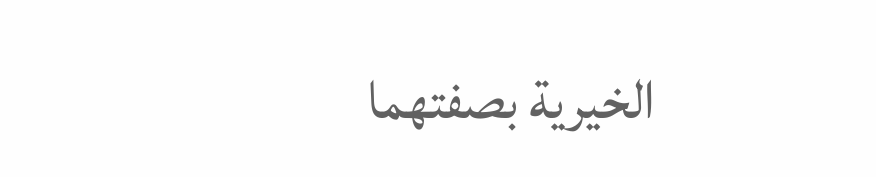الخيرية بصفتهما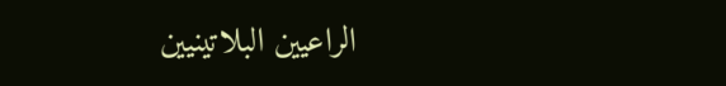الراعيين البلاتينيين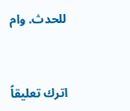للحدث. وام


اترك تعليقاً